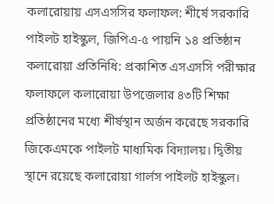কলারোয়ায় এসএসসির ফলাফল: শীর্ষে সরকারি পাইলট হাইস্কুল, জিপিএ-৫ পায়নি ১৪ প্রতিষ্ঠান
কলারোয়া প্রতিনিধি: প্রকাশিত এসএসসি পরীক্ষার ফলাফলে কলারোয়া উপজেলার ৪৩টি শিক্ষা প্রতিষ্ঠানের মধ্যে শীর্ষস্থান অর্জন করেছে সরকারি জিকেএমকে পাইলট মাধ্যমিক বিদ্যালয়। দ্বিতীয় স্থানে রয়েছে কলারোয়া গার্লস পাইলট হাইস্কুল।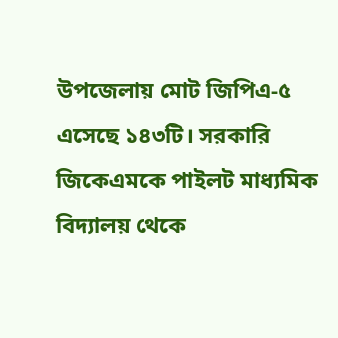উপজেলায় মোট জিপিএ-৫ এসেছে ১৪৩টি। সরকারি জিকেএমকে পাইলট মাধ্যমিক বিদ্যালয় থেকে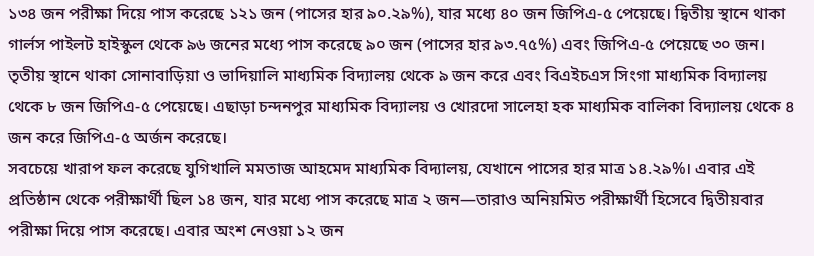১৩৪ জন পরীক্ষা দিয়ে পাস করেছে ১২১ জন (পাসের হার ৯০.২৯%), যার মধ্যে ৪০ জন জিপিএ-৫ পেয়েছে। দ্বিতীয় স্থানে থাকা গার্লস পাইলট হাইস্কুল থেকে ৯৬ জনের মধ্যে পাস করেছে ৯০ জন (পাসের হার ৯৩.৭৫%) এবং জিপিএ-৫ পেয়েছে ৩০ জন।
তৃতীয় স্থানে থাকা সোনাবাড়িয়া ও ভাদিয়ালি মাধ্যমিক বিদ্যালয় থেকে ৯ জন করে এবং বিএইচএস সিংগা মাধ্যমিক বিদ্যালয় থেকে ৮ জন জিপিএ-৫ পেয়েছে। এছাড়া চন্দনপুর মাধ্যমিক বিদ্যালয় ও খোরদো সালেহা হক মাধ্যমিক বালিকা বিদ্যালয় থেকে ৪ জন করে জিপিএ-৫ অর্জন করেছে।
সবচেয়ে খারাপ ফল করেছে যুগিখালি মমতাজ আহমেদ মাধ্যমিক বিদ্যালয়, যেখানে পাসের হার মাত্র ১৪.২৯%। এবার এই প্রতিষ্ঠান থেকে পরীক্ষার্থী ছিল ১৪ জন, যার মধ্যে পাস করেছে মাত্র ২ জন—তারাও অনিয়মিত পরীক্ষার্থী হিসেবে দ্বিতীয়বার পরীক্ষা দিয়ে পাস করেছে। এবার অংশ নেওয়া ১২ জন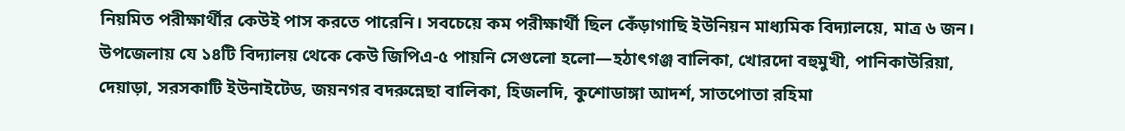নিয়মিত পরীক্ষার্থীর কেউই পাস করতে পারেনি। সবচেয়ে কম পরীক্ষার্থী ছিল কেঁড়াগাছি ইউনিয়ন মাধ্যমিক বিদ্যালয়ে, মাত্র ৬ জন।
উপজেলায় যে ১৪টি বিদ্যালয় থেকে কেউ জিপিএ-৫ পায়নি সেগুলো হলো—হঠাৎগঞ্জ বালিকা, খোরদো বহুমুখী, পানিকাউরিয়া, দেয়াড়া, সরসকাটি ইউনাইটেড, জয়নগর বদরুন্নেছা বালিকা, হিজলদি, কুশোডাঙ্গা আদর্শ, সাতপোতা রহিমা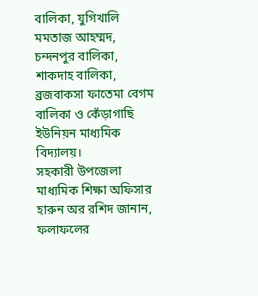বালিকা, যুগিখালি মমতাজ আহম্মদ, চন্দনপুর বালিকা, শাকদাহ বালিকা, ব্রজবাকসা ফাতেমা বেগম বালিকা ও কেঁড়াগাছি ইউনিয়ন মাধ্যমিক বিদ্যালয়।
সহকারী উপজেলা মাধ্যমিক শিক্ষা অফিসার হারুন অর রশিদ জানান, ফলাফলের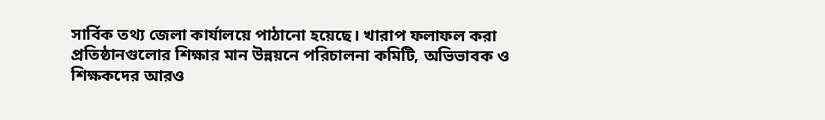সার্বিক তথ্য জেলা কার্যালয়ে পাঠানো হয়েছে। খারাপ ফলাফল করা প্রতিষ্ঠানগুলোর শিক্ষার মান উন্নয়নে পরিচালনা কমিটি, অভিভাবক ও শিক্ষকদের আরও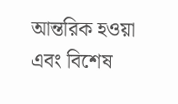আন্তরিক হওয়া এবং বিশেষ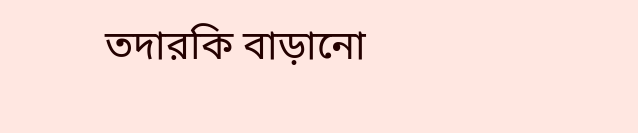তদারকি বাড়ানো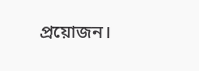প্রয়োজন।